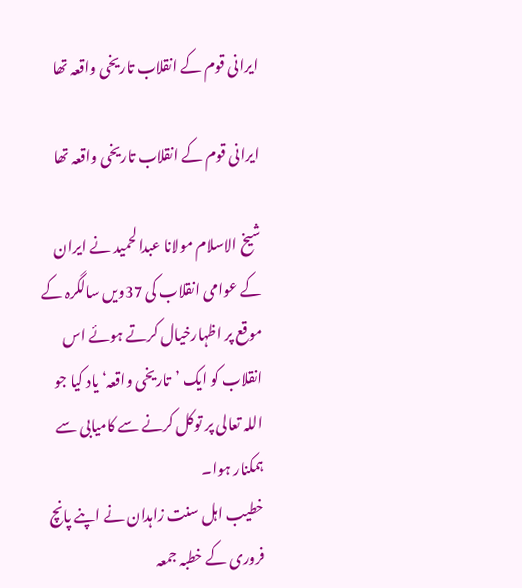ایرانی قوم کے انقلاب تاریخی واقعہ تھا

ایرانی قوم کے انقلاب تاریخی واقعہ تھا

شیخ الاسلام مولانا عبدالحمید نے ایران کے عوامی انقلاب کی 37ویں سالگرہ کے موقع پر اظہارخیال کرتے ہوئے اس انقلاب کو ایک ’تاریخی واقعہ‘ یاد کیا جو اللہ تعالی پر توکل کرنے سے کامیابی سے ہمکنار ہوا۔
خطیب اہل سنت زاہدان نے اپنے پانچ فروری کے خطبہ جمعہ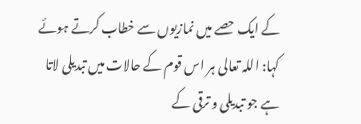کے ایک حصے میں نمازیوں سے خطاب کرتے ہوئے کہا: اللہ تعالی ہر اس قوم کے حالات میں تبدیلی لاتا ہے جو تبدیلی و ترقی کے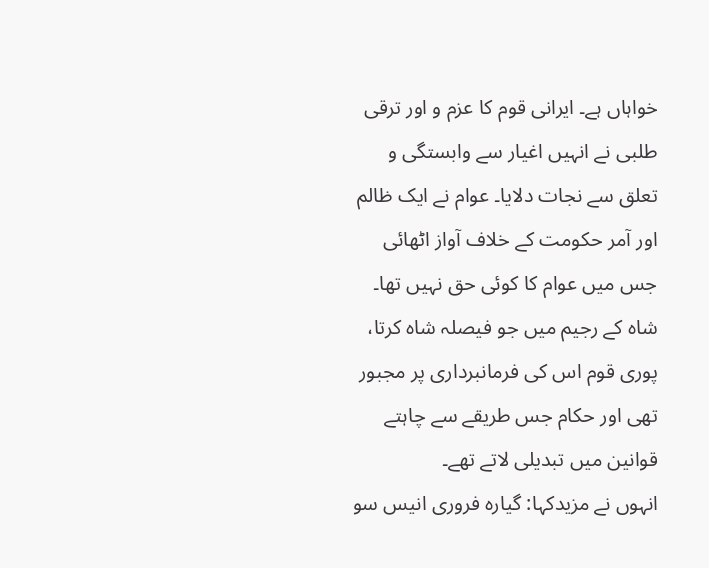خواہاں ہے۔ ایرانی قوم کا عزم و اور ترقی طلبی نے انہیں اغیار سے وابستگی و تعلق سے نجات دلایا۔ عوام نے ایک ظالم اور آمر حکومت کے خلاف آواز اٹھائی جس میں عوام کا کوئی حق نہیں تھا۔ شاہ کے رجیم میں جو فیصلہ شاہ کرتا، پوری قوم اس کی فرمانبرداری پر مجبور تھی اور حکام جس طریقے سے چاہتے قوانین میں تبدیلی لاتے تھے۔
انہوں نے مزیدکہا: گیارہ فروری انیس سو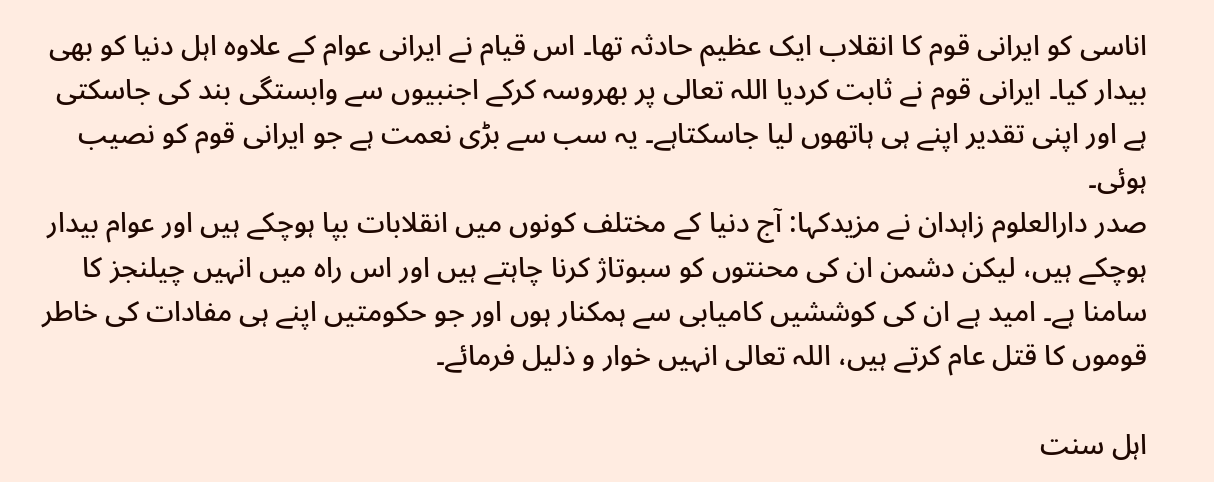اناسی کو ایرانی قوم کا انقلاب ایک عظیم حادثہ تھا۔ اس قیام نے ایرانی عوام کے علاوہ اہل دنیا کو بھی بیدار کیا۔ ایرانی قوم نے ثابت کردیا اللہ تعالی پر بھروسہ کرکے اجنبیوں سے وابستگی بند کی جاسکتی ہے اور اپنی تقدیر اپنے ہی ہاتھوں لیا جاسکتاہے۔ یہ سب سے بڑی نعمت ہے جو ایرانی قوم کو نصیب ہوئی۔
صدر دارالعلوم زاہدان نے مزیدکہا: آج دنیا کے مختلف کونوں میں انقلابات بپا ہوچکے ہیں اور عوام بیدار ہوچکے ہیں، لیکن دشمن ان کی محنتوں کو سبوتاژ کرنا چاہتے ہیں اور اس راہ میں انہیں چیلنجز کا سامنا ہے۔ امید ہے ان کی کوششیں کامیابی سے ہمکنار ہوں اور جو حکومتیں اپنے ہی مفادات کی خاطر قوموں کا قتل عام کرتے ہیں، اللہ تعالی انہیں خوار و ذلیل فرمائے۔

اہل سنت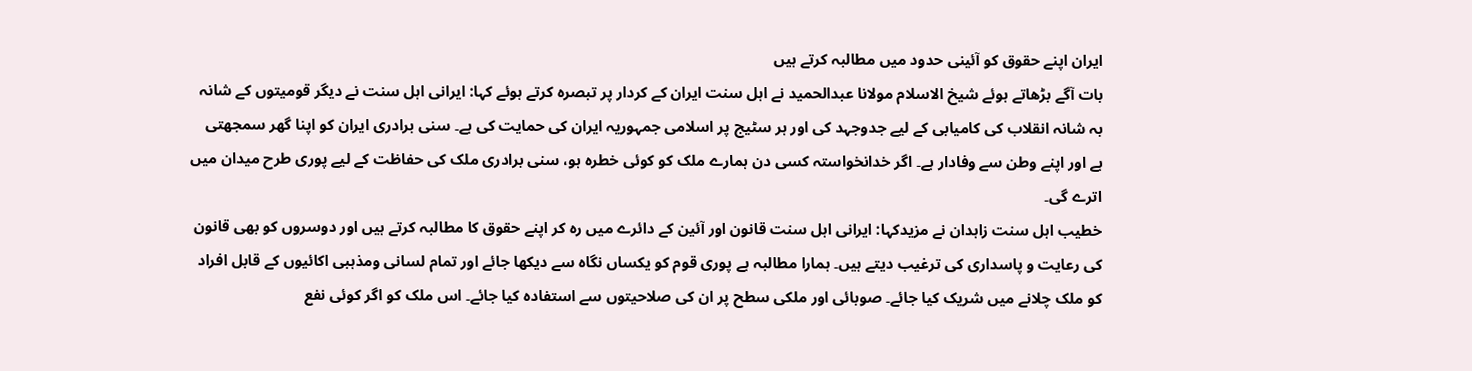ایران اپنے حقوق کو آئینی حدود میں مطالبہ کرتے ہیں
بات آگے بڑھاتے ہوئے شیخ الاسلام مولانا عبدالحمید نے اہل سنت ایران کے کردار پر تبصرہ کرتے ہوئے کہا: ایرانی اہل سنت نے دیگر قومیتوں کے شانہ بہ شانہ انقلاب کی کامیابی کے لیے جدوجہد کی اور ہر سٹیج پر اسلامی جمہوریہ ایران کی حمایت کی ہے۔ سنی برادری ایران کو اپنا گھر سمجھتی ہے اور اپنے وطن سے وفادار ہے۔ اگر خدانخواستہ کسی دن ہمارے ملک کو کوئی خطرہ ہو، سنی برادری ملک کی حفاظت کے لیے پوری طرح میدان میں اترے گی۔
خطیب اہل سنت زاہدان نے مزیدکہا: ایرانی اہل سنت قانون اور آئین کے دائرے میں رہ کر اپنے حقوق کا مطالبہ کرتے ہیں اور دوسروں کو بھی قانون کی رعایت و پاسداری کی ترغیب دیتے ہیں۔ ہمارا مطالبہ ہے پوری قوم کو یکساں نگاہ سے دیکھا جائے اور تمام لسانی ومذہبی اکائیوں کے قابل افراد کو ملک چلانے میں شریک کیا جائے۔ صوبائی اور ملکی سطح پر ان کی صلاحیتوں سے استفادہ کیا جائے۔ اس ملک کو اگر کوئی نفع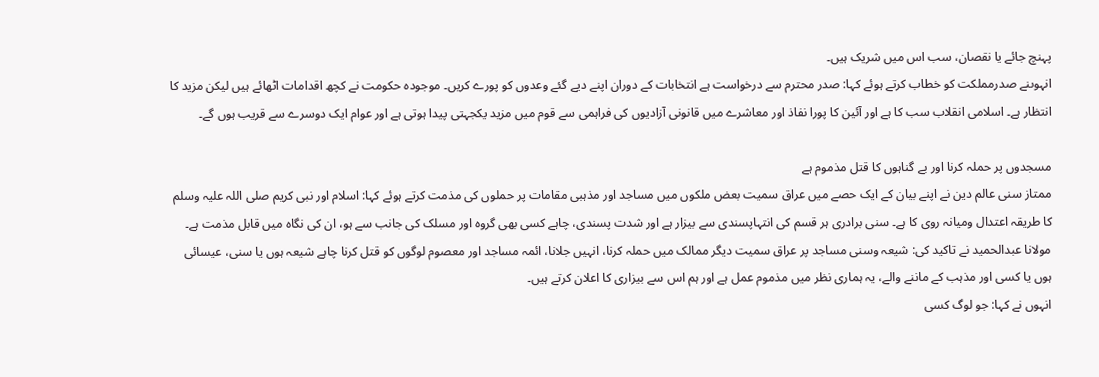پہنچ جائے یا نقصان، سب اس میں شریک ہیں۔
انہوںنے صدرمملکت کو خطاب کرتے ہوئے کہا: صدر محترم سے درخواست ہے انتخابات کے دوران اپنے دیے گئے وعدوں کو پورے کریں۔ موجودہ حکومت نے کچھ اقدامات اٹھائے ہیں لیکن مزید کا انتظار ہے۔ اسلامی انقلاب سب کا ہے اور آئین کا پورا نفاذ اور معاشرے میں قانونی آزادیوں کی فراہمی سے قوم میں مزید یکجہتی پیدا ہوتی ہے اور عوام ایک دوسرے سے قریب ہوں گے۔

مسجدوں پر حملہ کرنا اور بے گناہوں کا قتل مذموم ہے
ممتاز سنی عالم دین نے اپنے بیان کے ایک حصے میں عراق سمیت بعض ملکوں میں مساجد اور مذہبی مقامات پر حملوں کی مذمت کرتے ہوئے کہا: اسلام اور نبی کریم صلی اللہ علیہ وسلم کا طریقہ اعتدال ومیانہ روی کا ہے۔ سنی برادری ہر قسم کی انتہاپسندی سے بیزار ہے اور شدت پسندی، چاہے کسی بھی گروہ اور مسلک کی جانب سے ہو، ان کی نگاہ میں قابل مذمت ہے۔
مولانا عبدالحمید نے تاکید کی: شیعہ وسنی مساجد پر عراق سمیت دیگر ممالک میں حملہ کرنا، انہیں جلانا، ائمہ مساجد اور معصوم لوگوں کو قتل کرنا چاہے شیعہ ہوں یا سنی، عیسائی ہوں یا کسی اور مذہب کے ماننے والے، یہ ہماری نظر میں مذموم عمل ہے اور ہم اس سے بیزاری کا اعلان کرتے ہیں۔
انہوں نے کہا: جو لوگ کسی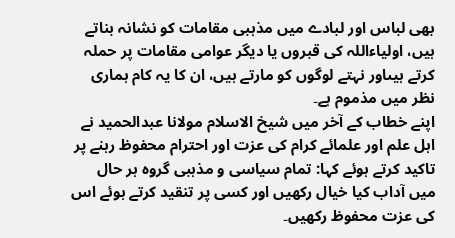بھی لباس اور لبادے میں مذہبی مقامات کو نشانہ بناتے ہیں، اولیاءاللہ کی قبروں یا دیگر عوامی مقامات پر حملہ کرتے ہیںاور نہتے لوگوں کو مارتے ہیں، ان کا یہ کام ہماری نظر میں مذموم ہے۔
اپنے خطاب کے آخر میں شیخ الاسلام مولانا عبدالحمید نے اہل علم اور علمائے کرام کی عزت اور احترام محفوظ رہنے پر تاکید کرتے ہوئے کہا: تمام سیاسی و مذہبی گروہ ہر حال میں آداب کیا خیال رکھیں اور کسی پر تنقید کرتے ہوئے اس کی عزت محفوظ رکھیں۔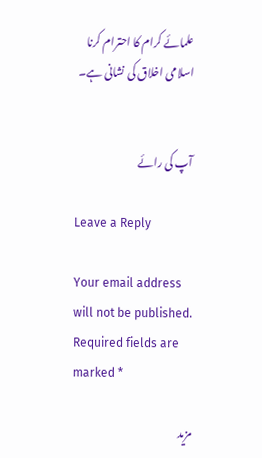علمائے کرام کا احترام کرنا اسلامی اخلاق کی نشانی ہے۔


آپ کی رائے

Leave a Reply

Your email address will not be published. Required fields are marked *

مزید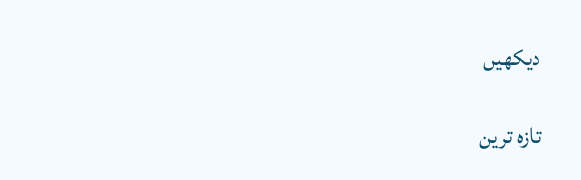دیکهیں

تازه ترین